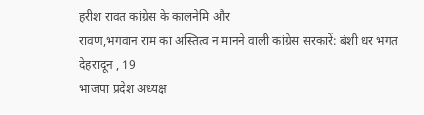हरीश रावत कांग्रेस के कालनेमि और
रावण,भगवान राम का अस्तित्व न मानने वाली कांग्रेस सरकारें: बंशी धर भगत
देहरादून , 19
भाजपा प्रदेश अध्यक्ष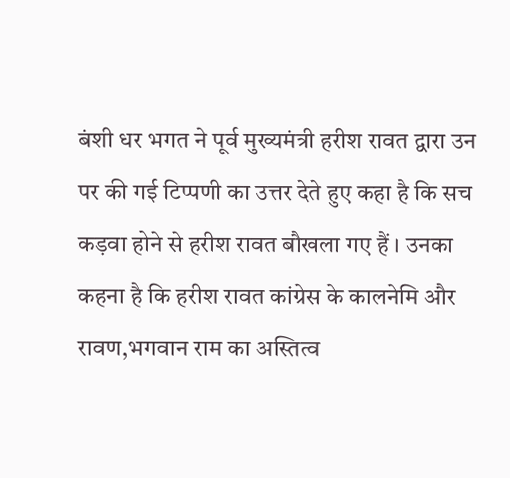बंशी धर भगत ने पूर्व मुख्यमंत्री हरीश रावत द्वारा उन पर की गई टिप्पणी का उत्तर देते हुए कहा है कि सच कड़वा होने से हरीश रावत बौखला गए हैं । उनका कहना है कि हरीश रावत कांग्रेस के कालनेमि और
रावण,भगवान राम का अस्तित्व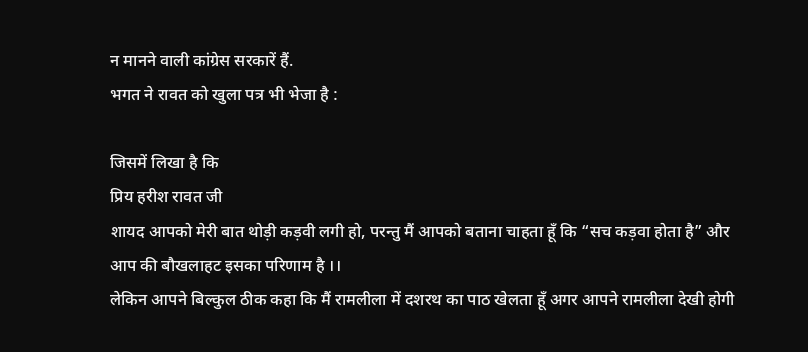न मानने वाली कांग्रेस सरकारें हैं.
भगत ने रावत को खुला पत्र भी भेजा है :

जिसमें लिखा है कि
प्रिय हरीश रावत जी
शायद आपको मेरी बात थोड़ी कड़वी लगी हो, परन्तु मैं आपको बताना चाहता हूँ कि “सच कड़वा होता है” और आप की बौखलाहट इसका परिणाम है ।।
लेकिन आपने बिल्कुल ठीक कहा कि मैं रामलीला में दशरथ का पाठ खेलता हूँ अगर आपने रामलीला देखी होगी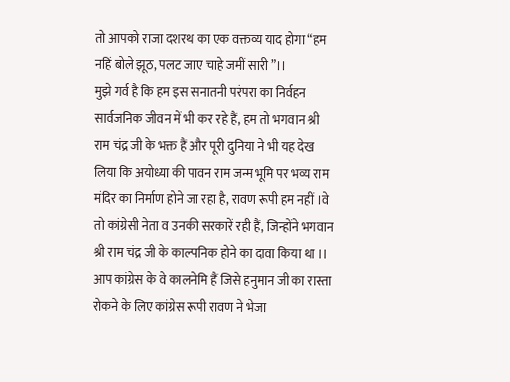तो आपको राजा दशरथ का एक वक्तव्य याद होगा “हम नहिं बोले झूठ, पलट जाए चाहे जमीं सारी”।।
मुझे गर्व है कि हम इस सनातनी परंपरा का निर्वहन सार्वजनिक जीवन में भी कर रहे हैं, हम तो भगवान श्री राम चंद्र जी के भक्त हैं और पूरी दुनिया ने भी यह देख लिया कि अयोध्या की पावन राम जन्म भूमि पर भव्य राम मंदिर का निर्माण होने जा रहा है, रावण रूपी हम नहीं ।वे तो कांग्रेसी नेता व उनकी सरकारें रही हैं, जिन्होंने भगवान श्री राम चंद्र जी के काल्पनिक होने का दावा किया था ।।
आप कांग्रेस के वे कालनेमि हैं जिसे हनुमान जी का रास्ता रोकने के लिए कांग्रेस रूपी रावण ने भेजा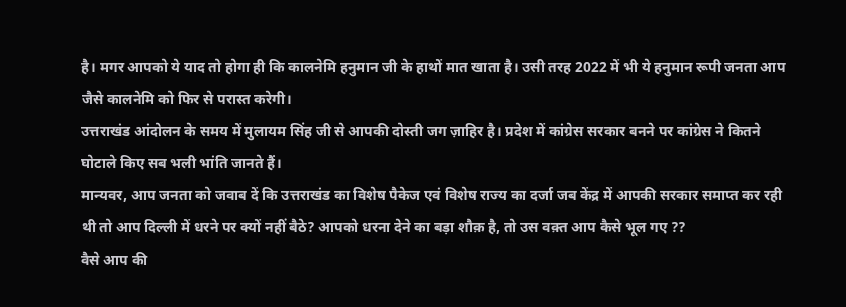है। मगर आपको ये याद तो होगा ही कि कालनेमि हनुमान जी के हाथों मात खाता है। उसी तरह 2022 में भी ये हनुमान रूपी जनता आप जैसे कालनेमि को फिर से परास्त करेगी।
उत्तराखंड आंदोलन के समय में मुलायम सिंह जी से आपकी दोस्ती जग ज़ाहिर है। प्रदेश में कांग्रेस सरकार बनने पर कांग्रेस ने कितने घोटाले किए सब भली भांति जानते हैं।
मान्यवर, आप जनता को जवाब दें कि उत्तराखंड का विशेष पैकेज एवं विशेष राज्य का दर्जा जब केंद्र में आपकी सरकार समाप्त कर रही थी तो आप दिल्ली में धरने पर क्यों नहीं बैठे? आपको धरना देने का बड़ा शौक़ है, तो उस वक़्त आप कैसे भूल गए ??
वैसे आप की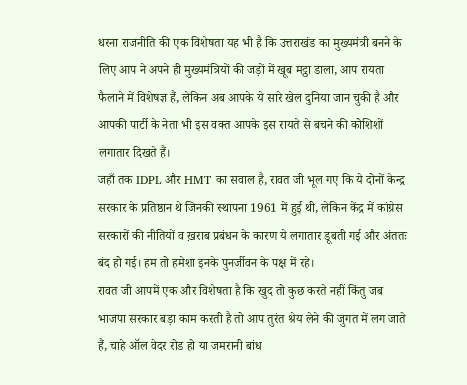धरना राजनीति की एक विशेषता यह भी है कि उत्तराखंड का मुख्यमंत्री बनने के लिए आप ने अपने ही मुख्यमंत्रियों की जड़ों में खूब मट्ठा डाला, आप रायता फैलाने में विशेषज्ञ हैं, लेकिन अब आपके ये सारे खेल दुनिया जान चुकी है और आपकी पार्टी के नेता भी इस वक्त आपके इस रायते से बचने की कोशिशों लगातार दिखते हैं।
जहाँ तक IDPL और HMT का सवाल है, रावत जी भूल गए कि ये दोनों केन्द्र सरकार के प्रतिष्ठान थे जिनकी स्थापना 1961 में हुई थी, लेकिन केंद्र में कांग्रेस सरकारों की नीतियों व ख़राब प्रबंधन के कारण ये लगातार डूबती गई और अंततः बंद हो गई। हम तो हमेशा इनके पुनर्जीवन के पक्ष में रहे।
रावत जी आपमें एक और विशेषता है कि खुद तो कुछ करते नहीं किंतु जब भाजपा सरकार बड़ा काम करती है तो आप तुरंत श्रेय लेने की जुगत में लग जाते हैं, चाहे ऑल वेदर रोड हो या जमरानी बांध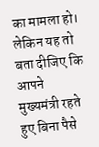का मामला हो। लेकिन यह तो बता दीजिए कि आपने मुख्यमंत्री रहते हुए बिना पैसे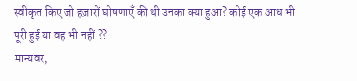स्वीकृत किए जो हज़ारों घोषणाएँ की थी उनका क्या हुआ? कोई एक आध भी पूरी हुई या वह भी नहीं ??
मान्यवर,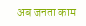अब जनता काम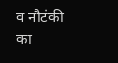व नौटंकी का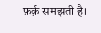फ़र्क़ समझती है।